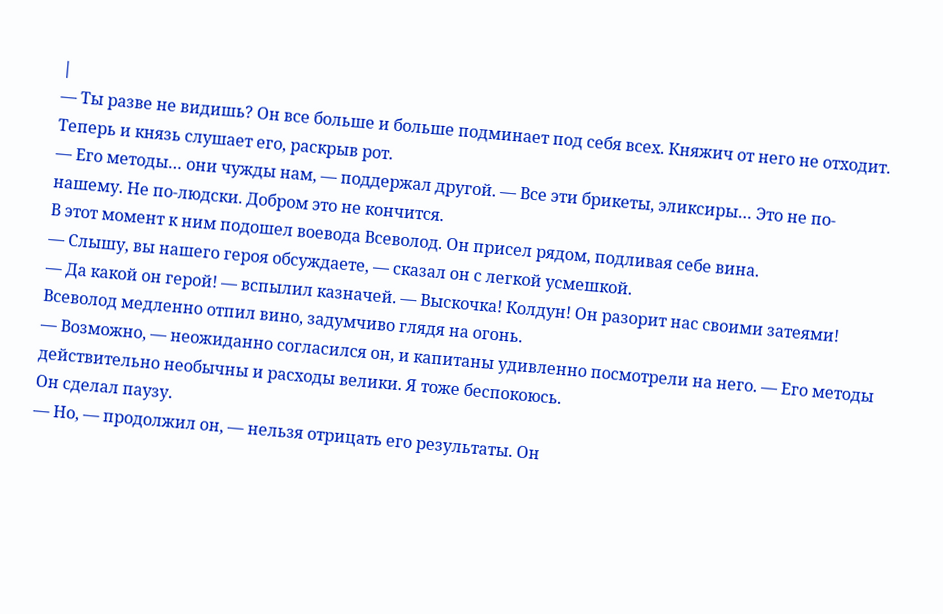|
— Ты разве не видишь? Он все больше и больше подминает под себя всех. Княжич от него не отходит. Теперь и князь слушает его, раскрыв рот.
— Его методы… они чужды нам, — поддержал другой. — Все эти брикеты, эликсиры… Это не по-нашему. Не по-людски. Добром это не кончится.
В этот момент к ним подошел воевода Всеволод. Он присел рядом, подливая себе вина.
— Слышу, вы нашего героя обсуждаете, — сказал он с легкой усмешкой.
— Да какой он герой! — вспылил казначей. — Выскочка! Колдун! Он разорит нас своими затеями!
Всеволод медленно отпил вино, задумчиво глядя на огонь.
— Возможно, — неожиданно согласился он, и капитаны удивленно посмотрели на него. — Его методы действительно необычны и расходы велики. Я тоже беспокоюсь.
Он сделал паузу.
— Но, — продолжил он, — нельзя отрицать его результаты. Он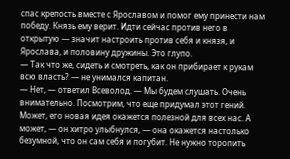спас крепость вместе с Ярославом и помог ему принести нам победу. Князь ему верит. Идти сейчас против него в открытую — значит настроить против себя и князя, и Ярослава, и половину дружины. Это глупо.
— Так что же, сидеть и смотреть, как он прибирает к рукам всю власть? — не унимался капитан.
— Нет, — ответил Всеволод. — Мы будем слушать. Очень внимательно. Посмотрим, что еще придумал этот гений. Может, его новая идея окажется полезной для всех нас. А может, — он хитро улыбнулся, — она окажется настолько безумной, что он сам себя и погубит. Не нужно торопить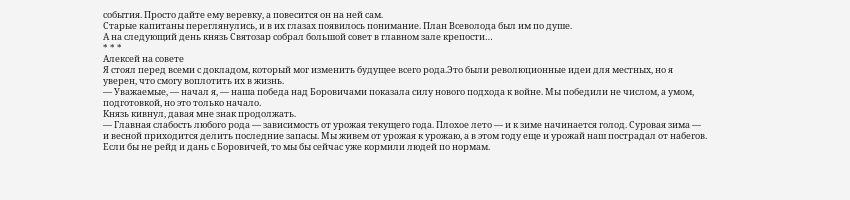события. Просто дайте ему веревку, а повесится он на ней сам.
Старые капитаны переглянулись, и в их глазах появилось понимание. План Всеволода был им по душе.
А на следующий день князь Святозар собрал большой совет в главном зале крепости…
* * *
Алексей на совете
Я стоял перед всеми с докладом, который мог изменить будущее всего рода.Это были революционные идеи для местных, но я уверен, что смогу воплотить их в жизнь.
— Уважаемые, — начал я, — наша победа над Боровичами показала силу нового подхода к войне. Мы победили не числом, а умом, подготовкой, но это только начало.
Князь кивнул, давая мне знак продолжать.
— Главная слабость любого рода — зависимость от урожая текущего года. Плохое лето — и к зиме начинается голод. Суровая зима — и весной приходится делить последние запасы. Мы живем от урожая к урожаю, а в этом году еще и урожай наш пострадал от набегов. Если бы не рейд и дань с Боровичей, то мы бы сейчас уже кормили людей по нормам.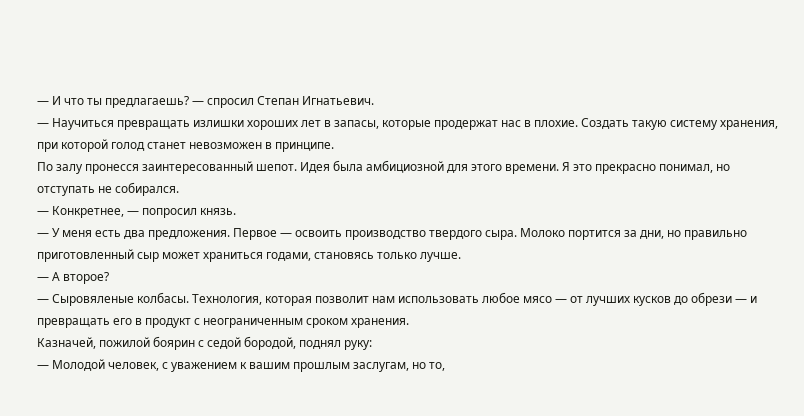— И что ты предлагаешь? — спросил Степан Игнатьевич.
— Научиться превращать излишки хороших лет в запасы, которые продержат нас в плохие. Создать такую систему хранения, при которой голод станет невозможен в принципе.
По залу пронесся заинтересованный шепот. Идея была амбициозной для этого времени. Я это прекрасно понимал, но отступать не собирался.
— Конкретнее, — попросил князь.
— У меня есть два предложения. Первое — освоить производство твердого сыра. Молоко портится за дни, но правильно приготовленный сыр может храниться годами, становясь только лучше.
— А второе?
— Сыровяленые колбасы. Технология, которая позволит нам использовать любое мясо — от лучших кусков до обрези — и превращать его в продукт с неограниченным сроком хранения.
Казначей, пожилой боярин с седой бородой, поднял руку:
— Молодой человек, с уважением к вашим прошлым заслугам, но то,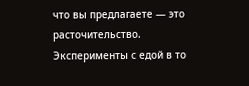что вы предлагаете — это расточительство. Эксперименты с едой в то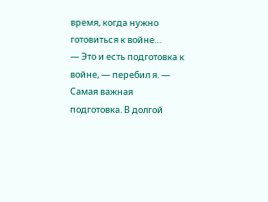время, когда нужно готовиться к войне…
— Это и есть подготовка к войне, — перебил я. — Самая важная подготовка. В долгой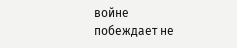войне побеждает не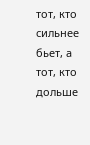тот, кто сильнее бьет, а тот, кто дольше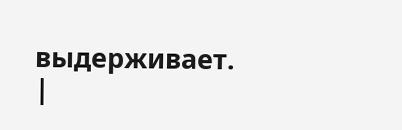выдерживает. |